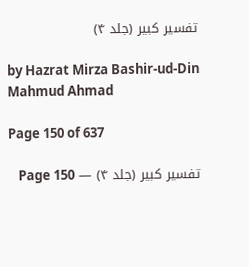تفسیر کبیر (جلد ۴)

by Hazrat Mirza Bashir-ud-Din Mahmud Ahmad

Page 150 of 637

تفسیر کبیر (جلد ۴) — Page 150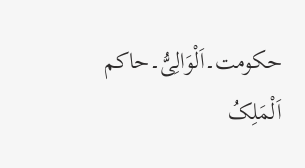حکومت۔اَلْوَالِیُّ۔حاکم اَلْمَلِکُ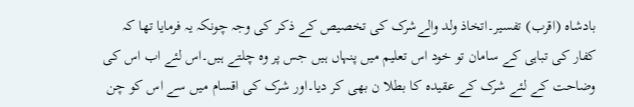بادشاہ (اقرب) تفسیر۔اتخاذ ولد والےشرک کی تخصیص کے ذکر کی وجہ چونکہ یہ فرمایا تھا کہ کفار کی تباہی کے سامان تو خود اس تعلیم میں پنہاں ہیں جس پر وہ چلتے ہیں۔اس لئے اب اس کی وضاحت کے لئے شرک کے عقیدہ کا بطلا ن بھی کر دیا۔اور شرک کی اقسام میں سے اس کو چن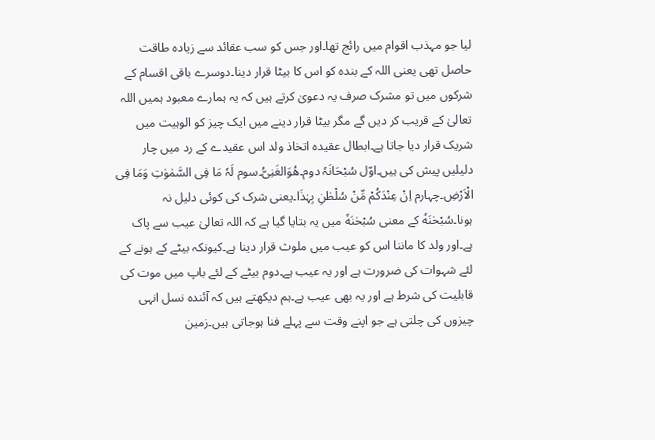لیا جو مہذب اقوام میں رائج تھا۔اور جس کو سب عقائد سے زیادہ طاقت حاصل تھی یعنی اللہ کے بندہ کو اس کا بیٹا قرار دینا۔دوسرے باقی اقسام کے شرکوں میں تو مشرک صرف یہ دعویٰ کرتے ہیں کہ یہ ہمارے معبود ہمیں اللہ تعالیٰ کے قریب کر دیں گے مگر بیٹا قرار دینے میں ایک چیز کو الوہیت میں شریک قرار دیا جاتا ہے۔ابطال عقیدہ اتخاذ ولد اس عقیدے کے رد میں چار دلیلیں پیش کی ہیں۔اوّل سُبْحَانَہٗ دوم۔ھُوَالغَنِیُّ۔سوم لَہٗ مَا فِی السَّمٰوٰتِ وَمَا فِی الْاَرْضِ۔چہارم اِنْ عِنْدَکُمْ مِّنْ سُلْطٰنِ بِہٰذَا۔یعنی شرک کی کوئی دلیل نہ ہونا۔سُبْحٰنَهٗ کے معنی سُبْحٰنَهٗ میں یہ بتایا گیا ہے کہ اللہ تعالیٰ عیب سے پاک ہے۔اور ولد کا ماننا اس کو عیب میں ملوث قرار دینا ہے۔کیونکہ بیٹے کے ہونے کے لئے شہوات کی ضرورت ہے اور یہ عیب ہے۔دوم بیٹے کے لئے باپ میں موت کی قابلیت کی شرط ہے اور یہ بھی عیب ہے۔ہم دیکھتے ہیں کہ آئندہ نسل انہی چیزوں کی چلتی ہے جو اپنے وقت سے پہلے فنا ہوجاتی ہیں۔زمین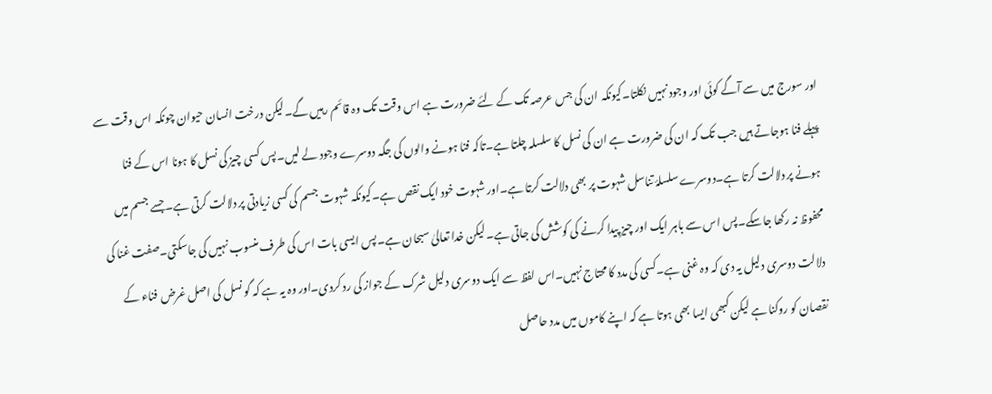اور سورج میں سے آگے کوئی اور وجود نہیں نکلتا۔کیونکہ ان کی جس عرصہ تک کے لئے ضرورت ہے اس وقت تک وہ قائم رہیں گے۔لیکن درخت انسان حیوان چونکہ اس وقت سے پہلے فنا ہوجاتے ہیں جب تک کہ ان کی ضرورت ہے ان کی نسل کا سلسلہ چلتا ہے۔تاکہ فنا ہونے والوں کی جگہ دوسرے وجود لے لیں۔پس کسی چیز کی نسل کا ہونا اس کے فنا ہونے پر دلالت کرتا ہے۔دوسرے سلسلۂ تناسل شہوت پر بھی دلالت کرتا ہے۔اور شہوت خود ایک نقص ہے۔کیونکہ شہوت جسم کی کسی زیادتی پر دلالت کرتی ہے۔جسے جسم میں محفوظ نہ رکھا جاسکے۔پس اس سے باہر ایک اور چیز پیدا کرنے کی کوشش کی جاتی ہے۔لیکن خدا تعالیٰ سبحان ہے۔پس ایسی بات اس کی طرف منسوب نہیں کی جاسکتی۔صفت غنا کی دلالت دوسری دلیل یہ دی کہ وہ غنی ہے۔کسی کی مدد کا محتاج نہیں۔اس لفظ سے ایک دوسری دلیل شرک کے جواز کی رد کردی۔اور وہ یہ ہے کہ گو نسل کی اصل غرض فناء کے نقصان کو روکنا ہے لیکن کبھی ایسا بھی ہوتا ہے کہ اپنے کاموں میں مدد حاصل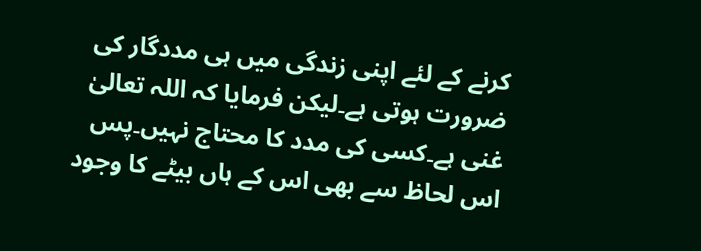کرنے کے لئے اپنی زندگی میں ہی مددگار کی ضرورت ہوتی ہے۔لیکن فرمایا کہ اللہ تعالیٰ غنی ہے۔کسی کی مدد کا محتاج نہیں۔پس اس لحاظ سے بھی اس کے ہاں بیٹے کا وجود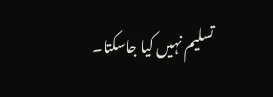تسلیم نہیں کیا جاسکتا۔